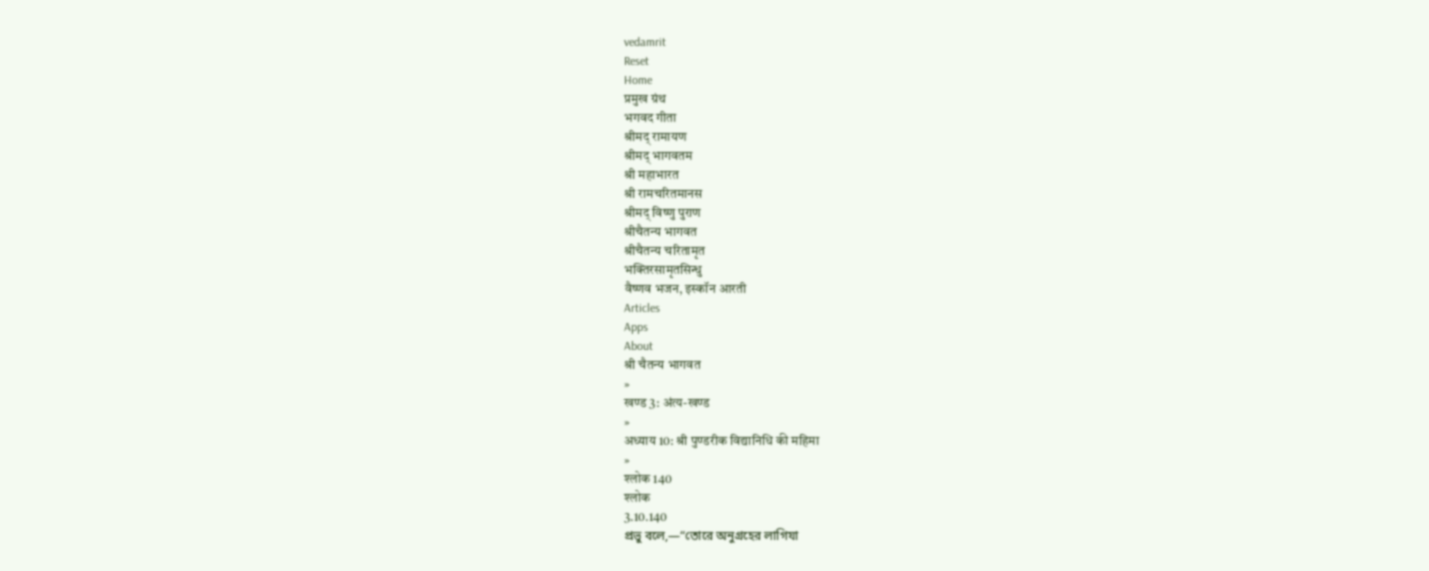vedamrit
Reset
Home
प्रमुख ग्रंथ
भगवद गीता
श्रीमद् रामायण
श्रीमद् भागवतम
श्री महाभारत
श्री रामचरितमानस
श्रीमद् विष्णु पुराण
श्रीचैतन्य भागवत
श्रीचैतन्य चरितामृत
भक्तिरसामृतसिन्धु
वैष्णव भजन, इस्कॉन आरती
Articles
Apps
About
श्री चैतन्य भागवत
»
खण्ड 3: अंत्य-खण्ड
»
अध्याय 10: श्री पुण्डरीक विद्यानिधि की महिमा
»
श्लोक 140
श्लोक
3.10.140
প্রভু বলে,—“তোরে অনুগ্রহের লাগিযা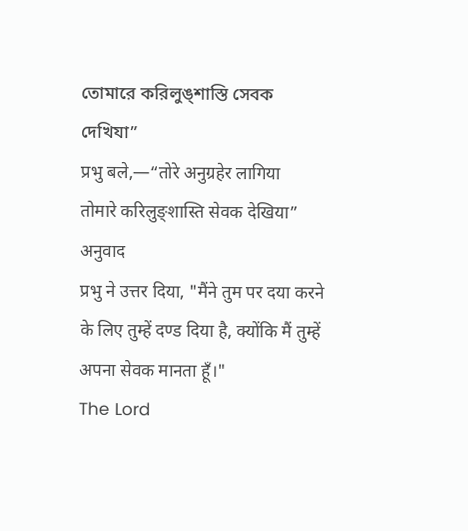তোমারে করিলুঙ্শাস্তি সেবক দেখিযা”
प्रभु बले,—“तोरे अनुग्रहेर लागिया
तोमारे करिलुङ्शास्ति सेवक देखिया”
अनुवाद
प्रभु ने उत्तर दिया, "मैंने तुम पर दया करने के लिए तुम्हें दण्ड दिया है, क्योंकि मैं तुम्हें अपना सेवक मानता हूँ।"
The Lord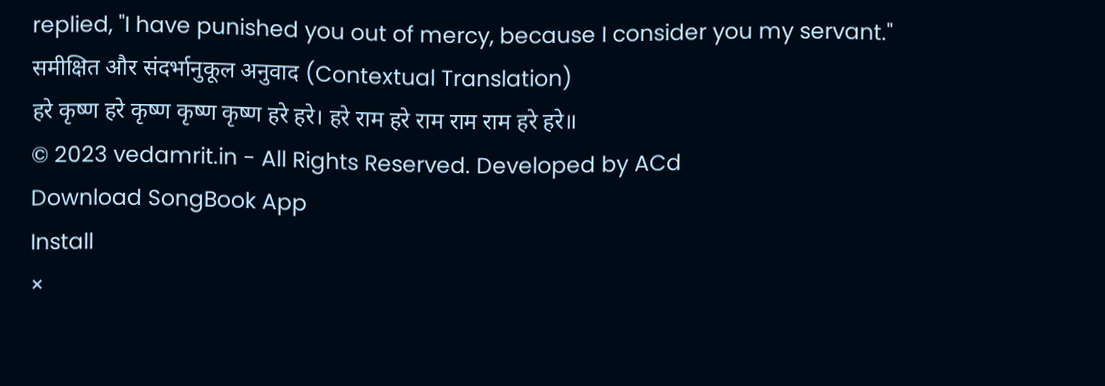replied, "I have punished you out of mercy, because I consider you my servant."
समीक्षित और संदर्भानुकूल अनुवाद (Contextual Translation)
हरे कृष्ण हरे कृष्ण कृष्ण कृष्ण हरे हरे। हरे राम हरे राम राम राम हरे हरे॥
© 2023 vedamrit.in - All Rights Reserved. Developed by ACd
Download SongBook App
Install
×